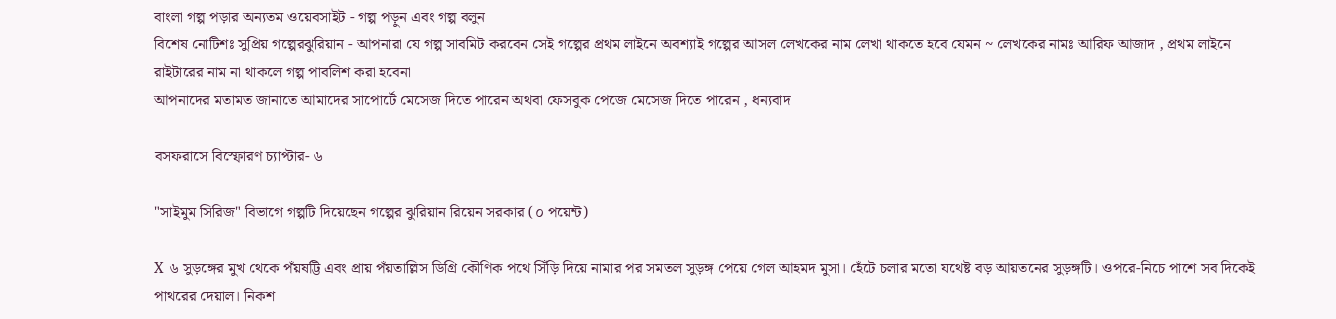বাংলা গল্প পড়ার অন্যতম ওয়েবসাইট - গল্প পড়ুন এবং গল্প বলুন
বিশেষ নোটিশঃ সুপ্রিয় গল্পেরঝুরিয়ান - আপনারা যে গল্প সাবমিট করবেন সেই গল্পের প্রথম লাইনে অবশ্যাই গল্পের আসল লেখকের নাম লেখা থাকতে হবে যেমন ~ লেখকের নামঃ আরিফ আজাদ , প্রথম লাইনে রাইটারের নাম না থাকলে গল্প পাবলিশ করা হবেনা
আপনাদের মতামত জানাতে আমাদের সাপোর্টে মেসেজ দিতে পারেন অথবা ফেসবুক পেজে মেসেজ দিতে পারেন , ধন্যবাদ

বসফরাসে বিস্ফোরণ চ্যাপ্টার- ৬

"সাইমুম সিরিজ" বিভাগে গল্পটি দিয়েছেন গল্পের ঝুরিয়ান রিয়েন সরকার (০ পয়েন্ট)

X ৬ সুড়ঙ্গের মুখ থেকে পঁয়ষট্টি এবং প্রায় পঁয়তাল্লিস ডিগ্রি কৌণিক পথে সিঁড়ি দিয়ে নামার পর সমতল সুড়ঙ্গ পেয়ে গেল আহমদ মুসা। হেঁটে চলার মতো যথেষ্ট বড় আয়তনের সুড়ঙ্গটি। ওপরে-নিচে পাশে সব দিকেই পাথরের দেয়াল। নিকশ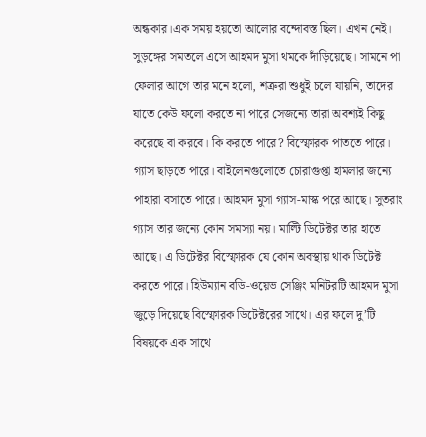অন্ধকার।এক সময় হয়তো আলোর বন্দোবস্ত ছিল। এখন নেই। সুড়ঙ্গের সমতলে এসে আহমদ মুসা থমকে দাঁড়িয়েছে। সামনে পা ফেলার আগে তার মনে হলো, শত্রুরা শুধুই চলে যায়নি, তাদের যাতে কেউ ফলো করতে না পারে সেজন্যে তারা অবশ্যই কিছু করেছে বা করবে। কি করতে পারে? বিস্ফোরক পাততে পারে। গ্যাস ছাড়তে পারে। বাইলেনগুলোতে চোরাগুপ্তা হামলার জন্যে পাহারা বসাতে পারে। আহমদ মুসা গ্যাস-মাস্ক পরে আছে। সুতরাং গ্যাস তার জন্যে কোন সমস্যা নয়। মাল্টি ডিটেক্টর তার হাতে আছে। এ ডিটেক্টর বিস্ফোরক যে কোন অবস্থায় থাক ডিটেক্ট করতে পারে। হিউম্যান বডি-ওয়েভ সেঞ্জিং মনিটরটি আহমদ মুসা জুড়ে দিয়েছে বিস্ফোরক ডিটেক্টরের সাথে। এর ফলে দু’টি বিষয়কে এক সাথে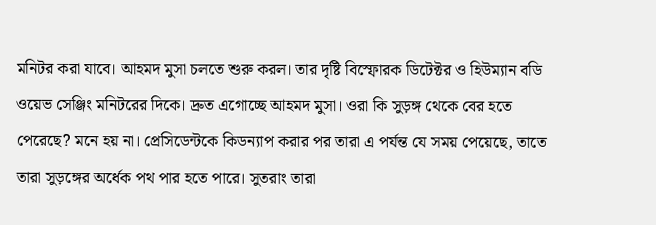মনিটর করা যাবে। আহমদ মুসা চলতে শুরু করল। তার দৃষ্টি বিস্ফোরক ডিটেক্টর ও হিউম্যান বডি ওয়েভ সেঞ্জিং মনিটরের দিকে। দ্রুত এগোচ্ছে আহমদ মুসা। ওরা কি সুড়ঙ্গ থেকে বের হতে পেরেছে? মনে হয় না। প্রেসিডেন্টকে কিডন্যাপ করার পর তারা এ পর্যন্ত যে সময় পেয়েছে, তাতে তারা সুড়ঙ্গের অর্ধেক পথ পার হতে পারে। সুতরাং তারা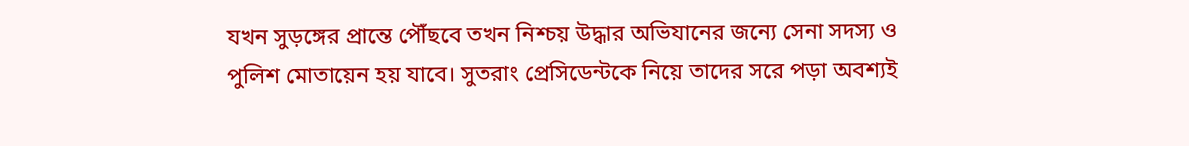যখন সুড়ঙ্গের প্রান্তে পৌঁছবে তখন নিশ্চয় উদ্ধার অভিযানের জন্যে সেনা সদস্য ও পুলিশ মোতায়েন হয় যাবে। সুতরাং প্রেসিডেন্টকে নিয়ে তাদের সরে পড়া অবশ্যই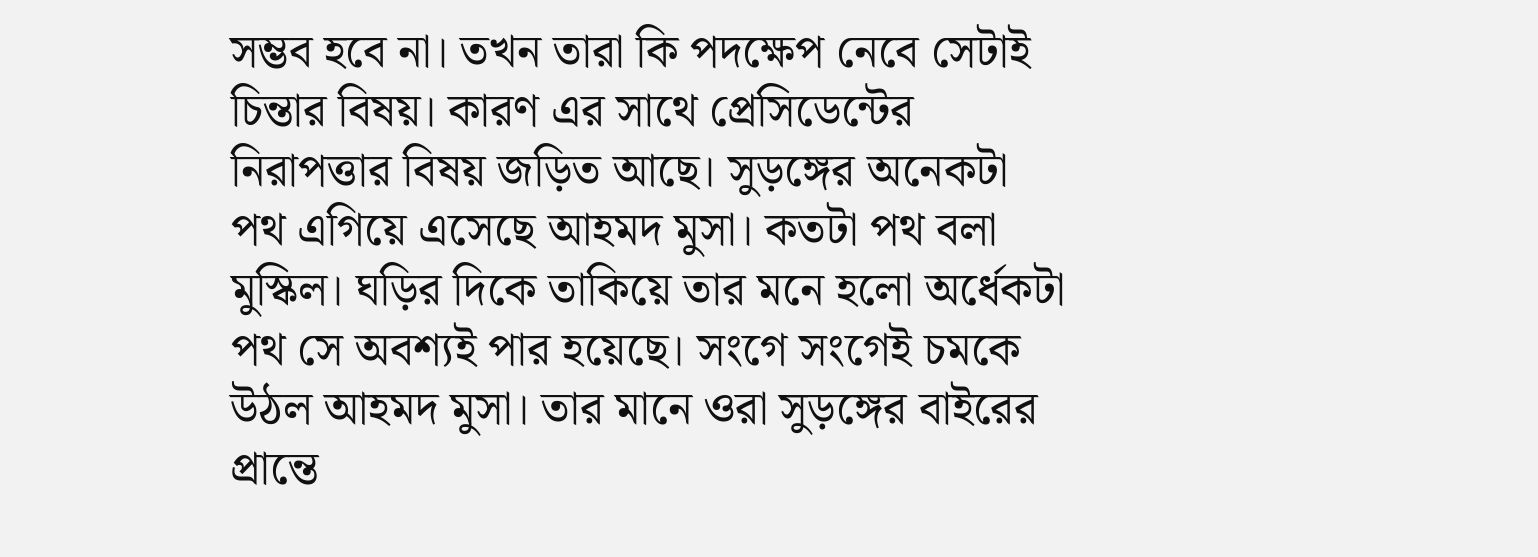সম্ভব হবে না। তখন তারা কি পদক্ষেপ নেবে সেটাই চিন্তার বিষয়। কারণ এর সাথে প্রেসিডেন্টের নিরাপত্তার বিষয় জড়িত আছে। সুড়ঙ্গের অনেকটা পথ এগিয়ে এসেছে আহমদ মুসা। কতটা পথ বলা মুস্কিল। ঘড়ির দিকে তাকিয়ে তার মনে হলো অর্ধেকটা পথ সে অবশ্যই পার হয়েছে। সংগে সংগেই চমকে উঠল আহমদ মুসা। তার মানে ওরা সুড়ঙ্গের বাইরের প্রান্তে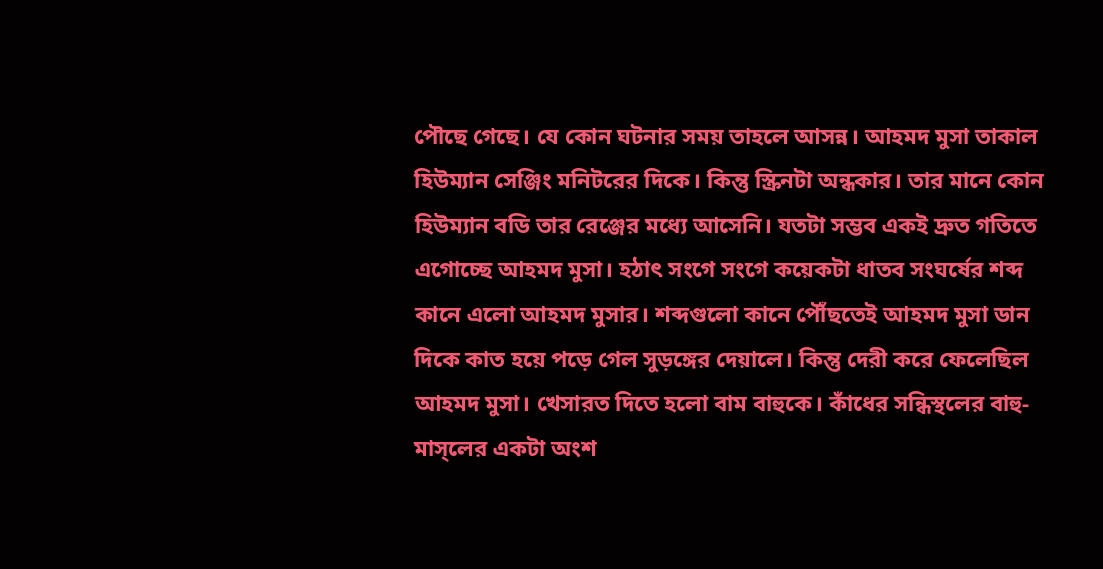পৌছে গেছে। যে কোন ঘটনার সময় তাহলে আসন্ন। আহমদ মুসা তাকাল হিউম্যান সেঞ্জিং মনিটরের দিকে। কিন্তু স্ক্রিনটা অন্ধকার। তার মানে কোন হিউম্যান বডি তার রেঞ্জের মধ্যে আসেনি। যতটা সম্ভব একই দ্রুত গতিতে এগোচ্ছে আহমদ মুসা। হঠাৎ সংগে সংগে কয়েকটা ধাতব সংঘর্ষের শব্দ কানে এলো আহমদ মুসার। শব্দগুলো কানে পৌঁছতেই আহমদ মুসা ডান দিকে কাত হয়ে পড়ে গেল সুড়ঙ্গের দেয়ালে। কিন্তু দেরী করে ফেলেছিল আহমদ মুসা। খেসারত দিতে হলো বাম বাহুকে। কাঁধের সন্ধিস্থলের বাহু-মাস্‌লের একটা অংশ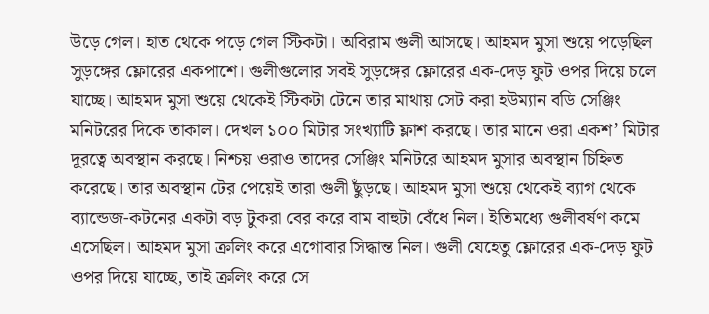উড়ে গেল। হাত থেকে পড়ে গেল স্টিকটা। অবিরাম গুলী আসছে। আহমদ মুসা শুয়ে পড়েছিল সুড়ঙ্গের ফ্লোরের একপাশে। গুলীগুলোর সবই সুড়ঙ্গের ফ্লোরের এক-দেড় ফুট ওপর দিয়ে চলে যাচ্ছে। আহমদ মুসা শুয়ে থেকেই স্টিকটা টেনে তার মাথায় সেট করা হউম্যান বডি সেঞ্জিং মনিটরের দিকে তাকাল। দেখল ১০০ মিটার সংখ্যাটি ফ্লাশ করছে। তার মানে ওরা একশ’ মিটার দূরত্বে অবস্থান করছে। নিশ্চয় ওরাও তাদের সেঞ্জিং মনিটরে আহমদ মুসার অবস্থান চিহ্নিত করেছে। তার অবস্থান টের পেয়েই তারা গুলী ছুঁড়ছে। আহমদ মুসা শুয়ে থেকেই ব্যাগ থেকে ব্যান্ডেজ-কটনের একটা বড় টুকরা বের করে বাম বাহুটা বেঁধে নিল। ইতিমধ্যে গুলীবর্ষণ কমে এসেছিল। আহমদ মুসা ক্রলিং করে এগোবার সিদ্ধান্ত নিল। গুলী যেহেতু ফ্লোরের এক-দেড় ফুট ওপর দিয়ে যাচ্ছে, তাই ক্রলিং করে সে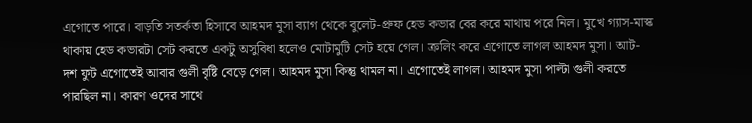এগোতে পারে। বাড়তি সতর্কতা হিসাবে আহমদ মুসা ব্যাগ থেকে বুলেট-প্রুফ হেড কভার বের করে মাথায় পরে নিল। মুখে গ্যাস-মাস্ক থাকায় হেড কভারটা সেট করতে একটু অসুবিধা হলেও মোটামুটি সেট হয়ে গেল। ক্রলিং করে এগোতে লাগল আহমদ মুসা। আট-দশ ফুট এগোতেই আবার গুলী বৃষ্টি বেড়ে গেল। আহমদ মুসা কিন্তু থামল না। এগোতেই লাগল। আহমদ মুসা পাল্টা গুলী করতে পারছিল না। কারণ ওদের সাথে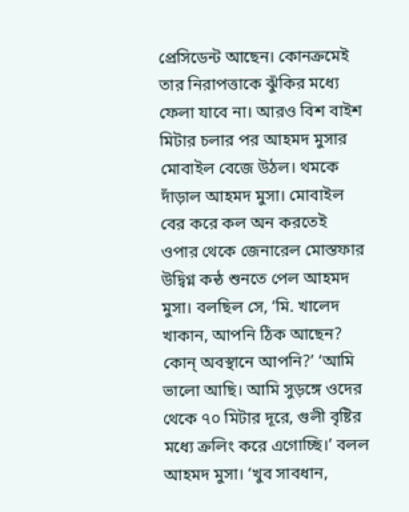প্রেসিডেন্ট আছেন। কোনক্রমেই তার নিরাপত্তাকে ঝুঁকির মধ্যে ফেলা যাবে না। আরও বিশ বাইশ মিটার চলার পর আহমদ মুসার মোবাইল বেজে উঠল। থমকে দাঁড়াল আহমদ মুসা। মোবাইল বের করে কল অন করতেই ওপার থেকে জেনারেল মোস্তফার উদ্বিগ্ন কন্ঠ শুনতে পেল আহমদ মুসা। বলছিল সে, ‘মি. খালেদ খাকান, আপনি ঠিক আছেন? কোন্‌ অবস্থানে আপনি?’ ‘আমি ভালো আছি। আমি সুড়ঙ্গে ওদের থেকে ৭০ মিটার দূরে, গুলী বৃষ্টির মধ্যে ক্রলিং করে এগোচ্ছি।’ বলল আহমদ মুসা। ‘খুব সাবধান,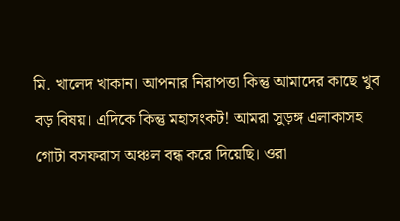মি. খালেদ খাকান। আপনার নিরাপত্তা কিন্তু আমাদের কাছে খুব বড় বিষয়। এদিকে কিন্তু মহাসংকট! আমরা সুড়ঙ্গ এলাকাসহ গোটা বসফরাস অঞ্চল বন্ধ করে দিয়েছি। ওরা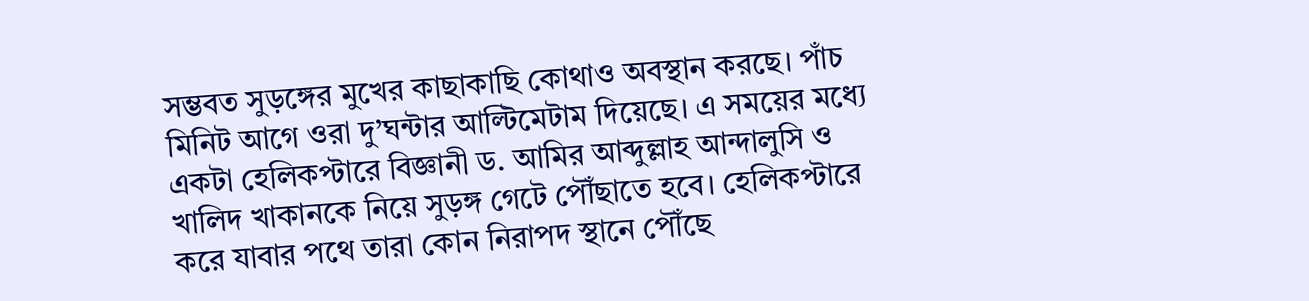সম্ভবত সুড়ঙ্গের মুখের কাছাকাছি কোথাও অবস্থান করছে। পাঁচ মিনিট আগে ওরা দু’ঘন্টার আল্টিমেটাম দিয়েছে। এ সময়ের মধ্যে একটা হেলিকপ্টারে বিজ্ঞানী ড. আমির আব্দুল্লাহ আন্দালুসি ও খালিদ খাকানকে নিয়ে সুড়ঙ্গ গেটে পৌঁছাতে হবে। হেলিকপ্টারে করে যাবার পথে তারা কোন নিরাপদ স্থানে পৌঁছে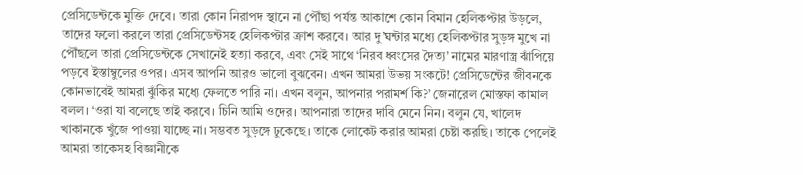প্রেসিডেন্টকে মুক্তি দেবে। তারা কোন নিরাপদ স্থানে না পৌঁছা পর্যন্ত আকাশে কোন বিমান হেলিকপ্টার উড়লে, তাদের ফলো করলে তারা প্রেসিডেন্টসহ হেলিকপ্টার ক্রাশ করবে। আর দু’ঘন্টার মধ্যে হেলিকপ্টার সুড়ঙ্গ মুখে না পৌঁছলে তারা প্রেসিডেন্টকে সেখানেই হত্যা করবে, এবং সেই সাথে ‘নিরব ধ্বংসের দৈত্য’ নামের মারণাস্ত্র ঝাঁপিয়ে পড়বে ইস্তাম্বুলের ওপর। এসব আপনি আরও ভালো বুঝবেন। এখন আমরা উভয় সংকটে! প্রেসিডেন্টের জীবনকে কোনভাবেই আমরা ঝুঁকির মধ্যে ফেলতে পারি না। এখন বলুন, আপনার পরামর্শ কি?’ জেনারেল মোস্তফা কামাল বলল। ‘ওরা যা বলেছে তাই করবে। চিনি আমি ওদের। আপনারা তাদের দাবি মেনে নিন। বলুন যে, খালেদ খাকানকে খুঁজে পাওয়া যাচ্ছে না। সম্ভবত সুড়ঙ্গে ঢুকেছে। তাকে লোকেট করার আমরা চেষ্টা করছি। তাকে পেলেই আমরা তাকেসহ বিজ্ঞানীকে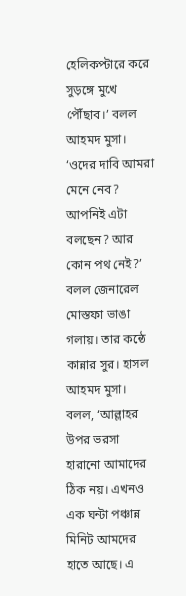হেলিকপ্টারে করে সুড়ঙ্গে মুখে পৌঁছাব।’ বলল আহমদ মুসা। ‘ওদের দাবি আমরা মেনে নেব? আপনিই এটা বলছেন? আর কোন পথ নেই?’ বলল জেনারেল মোস্তফা ভাঙা গলায়। তার কন্ঠে কান্নার সুর। হাসল আহমদ মুসা। বলল, ‘আল্লাহর উপর ভরসা হারানো আমাদের ঠিক নয়। এখনও এক ঘন্টা পঞ্চান্ন মিনিট আমদের হাতে আছে। এ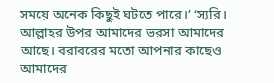সময়ে অনেক কিছুই ঘটতে পারে।’ ‘স্যরি। আল্লাহর উপর আমাদের ভরসা আমাদের আছে। বরাবরের মতো আপনার কাছেও আমাদের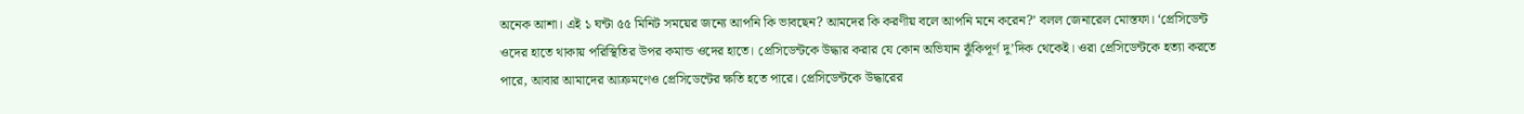অনেক আশা। এই ১ ঘন্টা ৫৫ মিনিট সময়ের জন্যে আপনি কি ভাবছেন? আমদের কি করণীয় বলে আপনি মনে করেন?’ বলল জেনারেল মোস্তফা। ‘প্রেসিডেন্ট ওদের হাতে থাকায় পরিস্থিতির উপর কমান্ড ওদের হাতে। প্রেসিডেন্টকে উদ্ধার করার যে কোন অভিযান ঝুঁকিপূর্ণ দু’দিক থেকেই। ওরা প্রেসিডেন্টকে হত্যা করতে পারে, আবার আমাদের আক্রমণেও প্রেসিডেন্টের ক্ষতি হতে পারে। প্রেসিডেন্টকে উদ্ধারের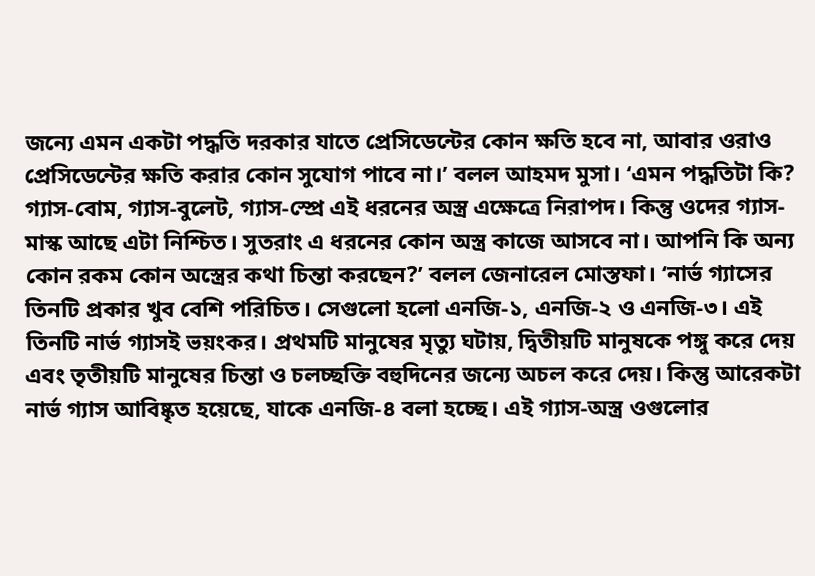জন্যে এমন একটা পদ্ধতি দরকার যাতে প্রেসিডেন্টের কোন ক্ষতি হবে না, আবার ওরাও প্রেসিডেন্টের ক্ষতি করার কোন সুযোগ পাবে না।’ বলল আহমদ মুসা। ‘এমন পদ্ধতিটা কি? গ্যাস-বোম, গ্যাস-বুলেট, গ্যাস-স্প্রে এই ধরনের অস্ত্র এক্ষেত্রে নিরাপদ। কিন্তু ওদের গ্যাস-মাস্ক আছে এটা নিশ্চিত। সুতরাং এ ধরনের কোন অস্ত্র কাজে আসবে না। আপনি কি অন্য কোন রকম কোন অস্ত্রের কথা চিন্তা করছেন?’ বলল জেনারেল মোস্তফা। ‘নার্ভ গ্যাসের তিনটি প্রকার খুব বেশি পরিচিত। সেগুলো হলো এনজি-১, এনজি-২ ও এনজি-৩। এই তিনটি নার্ভ গ্যাসই ভয়ংকর। প্রথমটি মানুষের মৃত্যু ঘটায়, দ্বিতীয়টি মানুষকে পঙ্গু করে দেয় এবং তৃতীয়টি মানুষের চিন্তা ও চলচ্ছক্তি বহুদিনের জন্যে অচল করে দেয়। কিন্তু আরেকটা নার্ভ গ্যাস আবিষ্কৃত হয়েছে, যাকে এনজি-৪ বলা হচ্ছে। এই গ্যাস-অস্ত্র ওগুলোর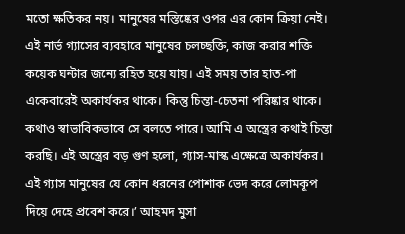মতো ক্ষতিকর নয়। মানুষের মস্তিষ্কের ওপর এর কোন ক্রিয়া নেই। এই নার্ভ গ্যাসের ব্যবহারে মানুষের চলচ্ছক্তি, কাজ করার শক্তি কয়েক ঘন্টার জন্যে রহিত হয়ে যায়। এই সময় তার হাত-পা একেবারেই অকার্যকর থাকে। কিন্তু চিন্তা-চেতনা পরিষ্কার থাকে। কথাও স্বাভাবিকভাবে সে বলতে পারে। আমি এ অস্ত্রের কথাই চিন্তা করছি। এই অস্ত্রের বড় গুণ হলো, গ্যাস-মাস্ক এক্ষেত্রে অকার্যকর। এই গ্যাস মানুষের যে কোন ধরনের পোশাক ভেদ করে লোমকূপ দিয়ে দেহে প্রবেশ করে।’ আহমদ মুসা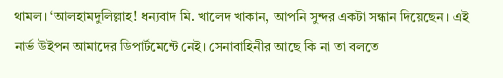থামল। ‘আলহামদুলিল্লাহ! ধন্যবাদ মি. খালেদ খাকান, আপনি সুন্দর একটা সন্ধান দিয়েছেন। এই নার্ভ উইপন আমাদের ডিপার্টমেন্টে নেই। সেনাবাহিনীর আছে কি না তা বলতে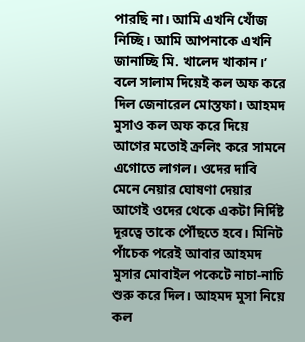পারছি না। আমি এখনি খোঁজ নিচ্ছি। আমি আপনাকে এখনি জানাচ্ছি মি. খালেদ খাকান।’ বলে সালাম দিয়েই কল অফ করে দিল জেনারেল মোস্তফা। আহমদ মুসাও কল অফ করে দিয়ে আগের মতোই ক্রলিং করে সামনে এগোতে লাগল। ওদের দাবি মেনে নেয়ার ঘোষণা দেয়ার আগেই ওদের থেকে একটা নির্দিষ্ট দূরত্বে তাকে পৌঁছতে হবে। মিনিট পাঁচেক পরেই আবার আহমদ মুসার মোবাইল পকেটে নাচা-নাচি শুরু করে দিল। আহমদ মুসা নিয়ে কল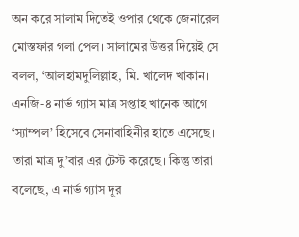অন করে সালাম দিতেই ওপার থেকে জেনারেল মোস্তফার গলা পেল। সালামের উত্তর দিয়েই সে বলল, ‘আলহামদুলিল্লাহ, মি. খালেদ খাকান। এনজি-৪ নার্ভ গ্যাস মাত্র সপ্তাহ খানেক আগে ‘স্যাম্পল’ হিসেবে সেনাবাহিনীর হাতে এসেছে। তারা মাত্র দু’বার এর টেস্ট করেছে। কিন্তু তারা বলেছে, এ নার্ভ গ্যাস দূর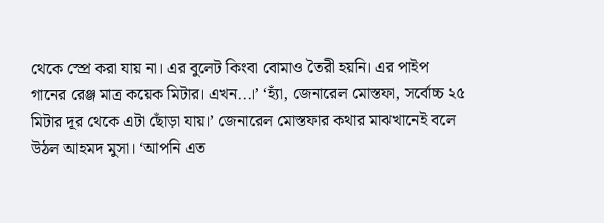থেকে স্প্রে করা যায় না। এর বুলেট কিংবা বোমাও তৈরী হয়নি। এর পাইপ গানের রেঞ্জ মাত্র কয়েক মিটার। এখন...।’ ‘হ্যাঁ, জেনারেল মোস্তফা, সর্বোচ্চ ২৫ মিটার দূর থেকে এটা ছোঁড়া যায়।’ জেনারেল মোস্তফার কথার মাঝখানেই বলে উঠল আহমদ মুসা। ‘আপনি এত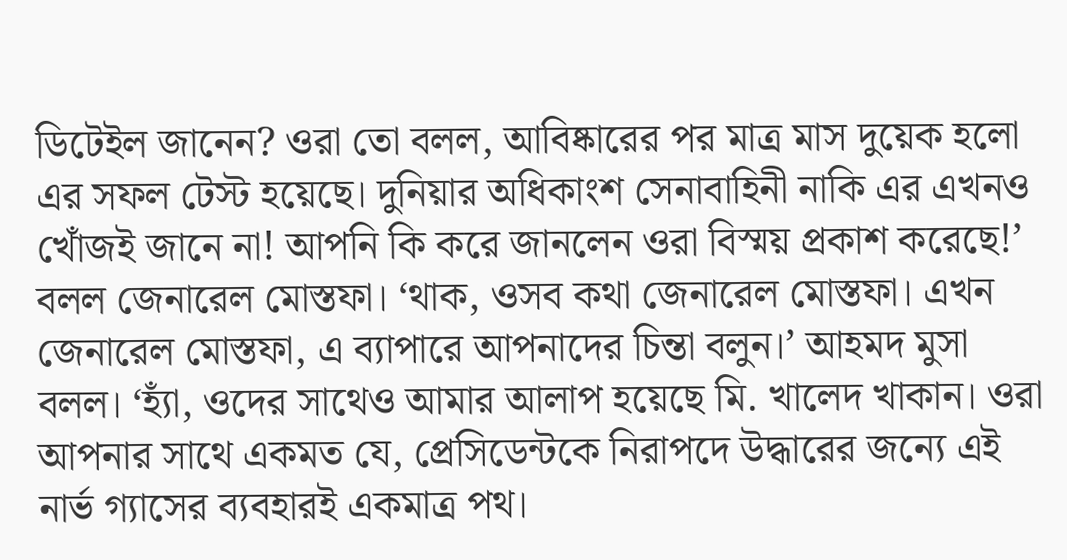ডিটেইল জানেন? ওরা তো বলল, আবিষ্কারের পর মাত্র মাস দুয়েক হলো এর সফল টেস্ট হয়েছে। দুনিয়ার অধিকাংশ সেনাবাহিনী নাকি এর এখনও খোঁজই জানে না! আপনি কি করে জানলেন ওরা বিস্ময় প্রকাশ করেছে!’ বলল জেনারেল মোস্তফা। ‘থাক, ওসব কথা জেনারেল মোস্তফা। এখন জেনারেল মোস্তফা, এ ব্যাপারে আপনাদের চিন্তা বলুন।’ আহমদ মুসা বলল। ‘হ্যাঁ, ওদের সাথেও আমার আলাপ হয়েছে মি. খালেদ খাকান। ওরা আপনার সাথে একমত যে, প্রেসিডেন্টকে নিরাপদে উদ্ধারের জন্যে এই নার্ভ গ্যাসের ব্যবহারই একমাত্র পথ।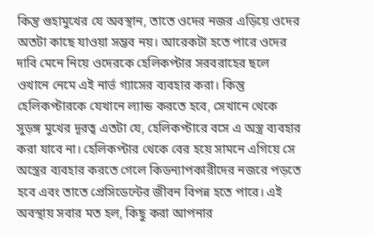কিন্তু গুহামুখের যে অবস্থান, তাতে ওদের নজর এড়িয়ে ওদের অতটা কাছে যাওয়া সম্ভব নয়। আরেকটা হতে পারে ওদের দাবি মেনে নিয়ে ওদেরকে হেলিকপ্টার সরবরাহের ছলে ওখানে নেমে এই নার্ভ গ্যাসের ব্যবহার করা। কিন্তু হেলিকপ্টারকে যেখানে ল্যান্ড করতে হবে, সেখানে থেকে সুড়ঙ্গ মুখের দূরত্ব এতটা যে, হেলিকপ্টারে বসে এ অস্ত্র ব্যবহার করা যাবে না। হেলিকপ্টার থেকে বের হয়ে সামনে এগিয়ে সে অস্ত্রের ব্যবহার করতে গেলে কিডন্যাপকারীদের নজরে পড়তে হবে এবং তাতে প্রেসিডেন্টের জীবন বিপন্ন হতে পারে। এই অবস্থায় সবার মত হল, কিছু করা আপনার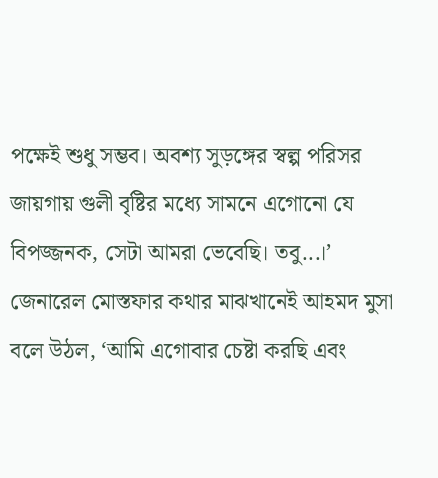পক্ষেই শুধু সম্ভব। অবশ্য সুড়ঙ্গের স্বল্প পরিসর জায়গায় গুলী বৃষ্টির মধ্যে সামনে এগোনো যে বিপজ্জনক, সেটা আমরা ভেবেছি। তবু...।’ জেনারেল মোস্তফার কথার মাঝখানেই আহমদ মুসা বলে উঠল, ‘আমি এগোবার চেষ্টা করছি এবং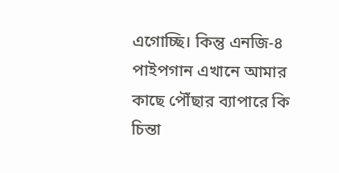এগোচ্ছি। কিন্তু এনজি-৪ পাইপগান এখানে আমার কাছে পৌঁছার ব্যাপারে কি চিন্তা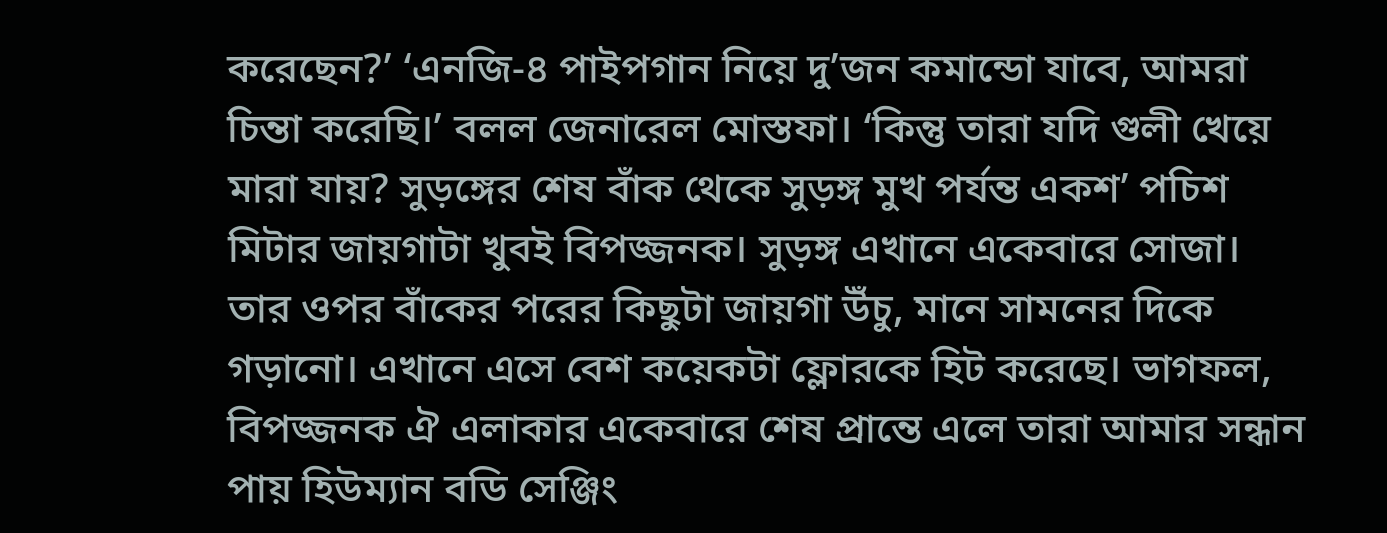করেছেন?’ ‘এনজি-৪ পাইপগান নিয়ে দু’জন কমান্ডো যাবে, আমরা চিন্তা করেছি।’ বলল জেনারেল মোস্তফা। ‘কিন্তু তারা যদি গুলী খেয়ে মারা যায়? সুড়ঙ্গের শেষ বাঁক থেকে সুড়ঙ্গ মুখ পর্যন্ত একশ’ পচিশ মিটার জায়গাটা খুবই বিপজ্জনক। সুড়ঙ্গ এখানে একেবারে সোজা। তার ওপর বাঁকের পরের কিছুটা জায়গা উঁচু, মানে সামনের দিকে গড়ানো। এখানে এসে বেশ কয়েকটা ফ্লোরকে হিট করেছে। ভাগফল, বিপজ্জনক ঐ এলাকার একেবারে শেষ প্রান্তে এলে তারা আমার সন্ধান পায় হিউম্যান বডি সেঞ্জিং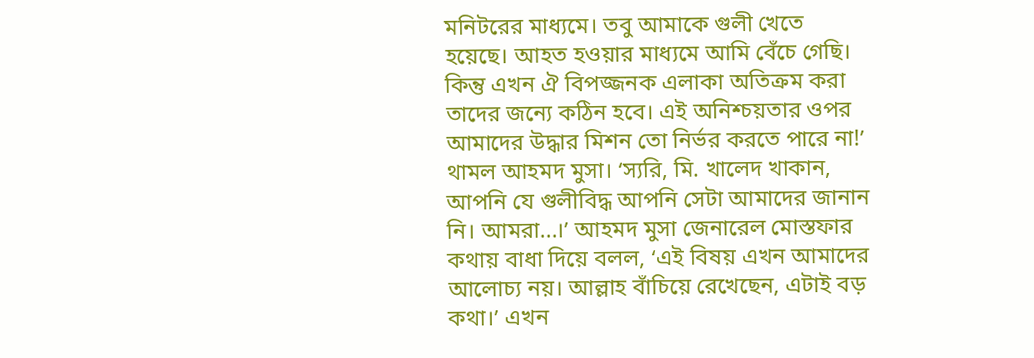মনিটরের মাধ্যমে। তবু আমাকে গুলী খেতে হয়েছে। আহত হওয়ার মাধ্যমে আমি বেঁচে গেছি। কিন্তু এখন ঐ বিপজ্জনক এলাকা অতিক্রম করা তাদের জন্যে কঠিন হবে। এই অনিশ্চয়তার ওপর আমাদের উদ্ধার মিশন তো নির্ভর করতে পারে না!’ থামল আহমদ মুসা। ‘স্যরি, মি. খালেদ খাকান, আপনি যে গুলীবিদ্ধ আপনি সেটা আমাদের জানান নি। আমরা...।’ আহমদ মুসা জেনারেল মোস্তফার কথায় বাধা দিয়ে বলল, ‘এই বিষয় এখন আমাদের আলোচ্য নয়। আল্লাহ বাঁচিয়ে রেখেছেন, এটাই বড় কথা।’ এখন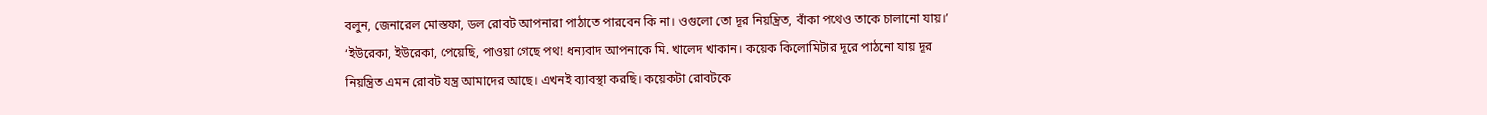বলুন, জেনারেল মোস্তফা, ডল রোবট আপনারা পাঠাতে পারবেন কি না। ওগুলো তো দূর নিয়ন্ত্রিত, বাঁকা পথেও তাকে চালানো যায়।’ ‘ইউরেকা, ইউরেকা, পেয়েছি, পাওয়া গেছে পথ! ধন্যবাদ আপনাকে মি. খালেদ খাকান। কয়েক কিলোমিটার দূরে পাঠনো যায় দূর নিয়ন্ত্রিত এমন রোবট যন্ত্র আমাদের আছে। এখনই ব্যাবস্থা করছি। কয়েকটা রোবটকে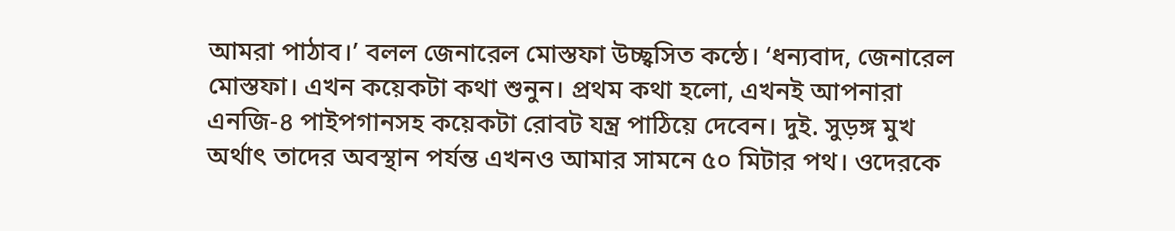আমরা পাঠাব।’ বলল জেনারেল মোস্তফা উচ্ছ্বসিত কন্ঠে। ‘ধন্যবাদ, জেনারেল মোস্তফা। এখন কয়েকটা কথা শুনুন। প্রথম কথা হলো, এখনই আপনারা এনজি-৪ পাইপগানসহ কয়েকটা রোবট যন্ত্র পাঠিয়ে দেবেন। দুই. সুড়ঙ্গ মুখ অর্থাৎ তাদের অবস্থান পর্যন্ত এখনও আমার সামনে ৫০ মিটার পথ। ওদেরকে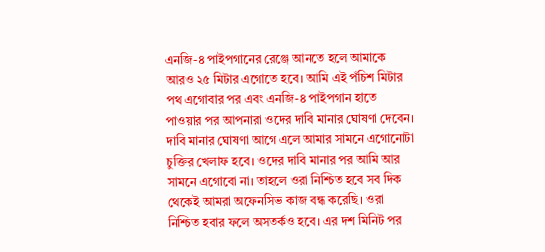এনজি-৪ পাইপগানের রেঞ্জে আনতে হলে আমাকে আরও ২৫ মিটার এগোতে হবে। আমি এই পঁচিশ মিটার পথ এগোবার পর এবং এনজি-৪ পাইপগান হাতে পাওয়ার পর আপনারা ওদের দাবি মানার ঘোষণা দেবেন। দাবি মানার ঘোষণা আগে এলে আমার সামনে এগোনোটা চুক্তির খেলাফ হবে। ওদের দাবি মানার পর আমি আর সামনে এগোবো না। তাহলে ওরা নিশ্চিত হবে সব দিক থেকেই আমরা অফেনসিভ কাজ বন্ধ করেছি। ওরা নিশ্চিত হবার ফলে অসতর্কও হবে। এর দশ মিনিট পর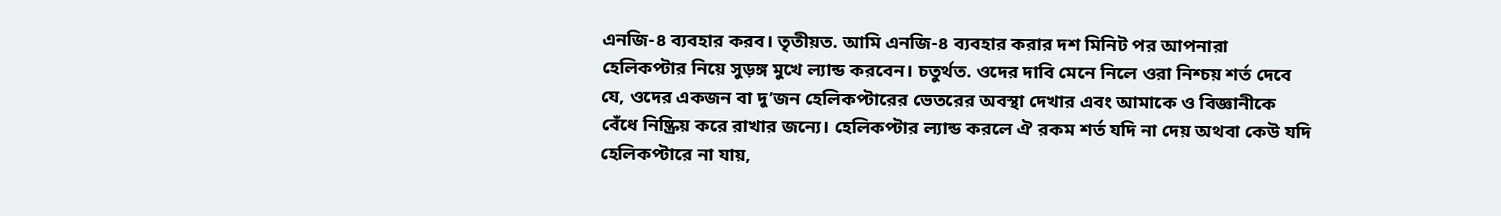এনজি-৪ ব্যবহার করব। তৃতীয়ত. আমি এনজি-৪ ব্যবহার করার দশ মিনিট পর আপনারা হেলিকপ্টার নিয়ে সুড়ঙ্গ মুখে ল্যান্ড করবেন। চতুর্থত. ওদের দাবি মেনে নিলে ওরা নিশ্চয় শর্ত দেবে যে, ওদের একজন বা দু’জন হেলিকপ্টারের ভেতরের অবস্থা দেখার এবং আমাকে ও বিজ্ঞানীকে বেঁধে নিষ্ক্রিয় করে রাখার জন্যে। হেলিকপ্টার ল্যান্ড করলে ঐ রকম শর্ত যদি না দেয় অথবা কেউ যদি হেলিকপ্টারে না যায়,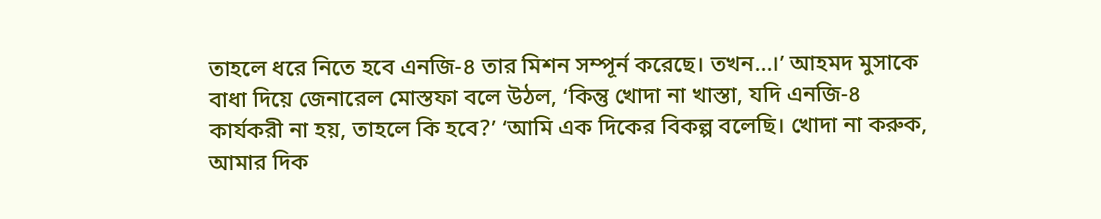তাহলে ধরে নিতে হবে এনজি-৪ তার মিশন সম্পূর্ন করেছে। তখন...।’ আহমদ মুসাকে বাধা দিয়ে জেনারেল মোস্তফা বলে উঠল, ‘কিন্তু খোদা না খাস্তা, যদি এনজি-৪ কার্যকরী না হয়, তাহলে কি হবে?’ ‘আমি এক দিকের বিকল্প বলেছি। খোদা না করুক, আমার দিক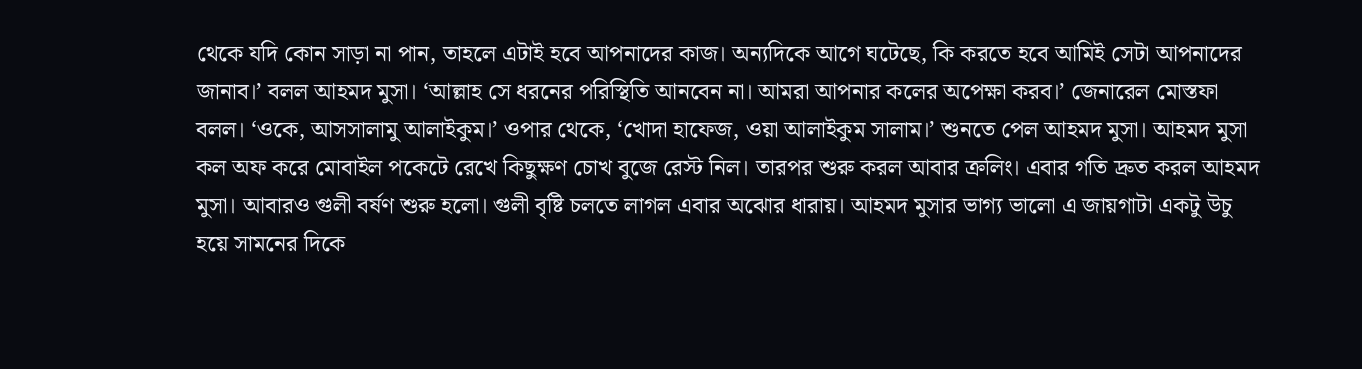থেকে যদি কোন সাড়া না পান, তাহলে এটাই হবে আপনাদের কাজ। অন্যদিকে আগে ঘটেছে, কি করতে হবে আমিই সেটা আপনাদের জানাব।’ বলল আহমদ মুসা। ‘আল্লাহ সে ধরনের পরিস্থিতি আনবেন না। আমরা আপনার কলের অপেক্ষা করব।’ জেনারেল মোস্তফা বলল। ‘ওকে, আসসালামু আলাইকুম।’ ওপার থেকে, ‘খোদা হাফেজ, ওয়া আলাইকুম সালাম।’ শুনতে পেল আহমদ মুসা। আহমদ মুসা কল অফ করে মোবাইল পকেটে রেখে কিছুক্ষণ চোখ বুজে রেস্ট নিল। তারপর শুরু করল আবার ক্রলিং। এবার গতি দ্রুত করল আহমদ মুসা। আবারও গুলী বর্ষণ শুরু হলো। গুলী বৃষ্টি চলতে লাগল এবার অঝোর ধারায়। আহমদ মুসার ভাগ্য ভালো এ জায়গাটা একটু উচু হয়ে সামনের দিকে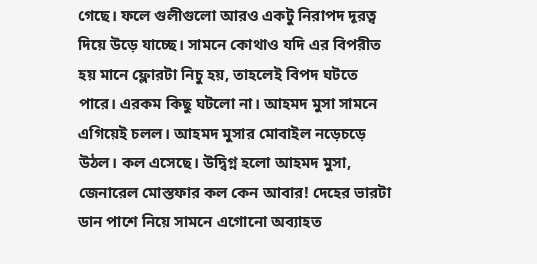গেছে। ফলে গুলীগুলো আরও একটু নিরাপদ দূরত্ব দিয়ে উড়ে যাচ্ছে। সামনে কোথাও যদি এর বিপরীত হয় মানে ফ্লোরটা নিচু হয়, তাহলেই বিপদ ঘটতে পারে। এরকম কিছু ঘটলো না। আহমদ মুসা সামনে এগিয়েই চলল। আহমদ মুসার মোবাইল নড়েচড়ে উঠল। কল এসেছে। উদ্বিগ্ন হলো আহমদ মুসা, জেনারেল মোস্তফার কল কেন আবার! দেহের ভারটা ডান পাশে নিয়ে সামনে এগোনো অব্যাহত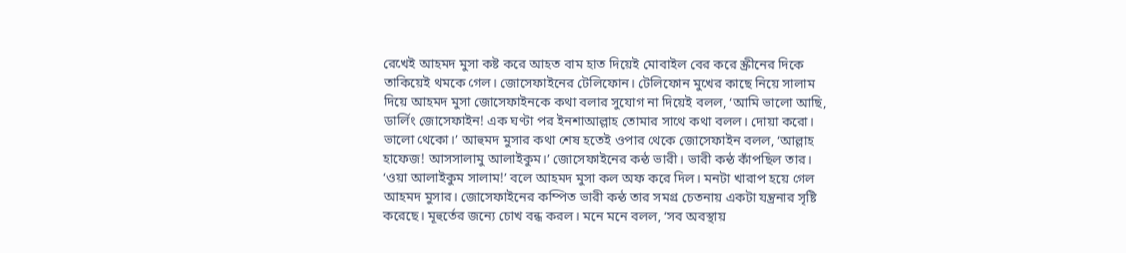রেখেই আহমদ মুসা কষ্ট করে আহত বাম হাত দিয়েই মোবাইল বের করে স্ক্রীনের দিকে তাকিয়েই থমকে গেল। জোসেফাইনের টেলিফোন। টেলিফোন মুখের কাছে নিয়ে সালাম দিয়ে আহমদ মুসা জোসেফাইনকে কথা বলার সুযোগ না দিয়েই বলল, ‘আমি ভালো আছি, ডার্লিং জোসেফাইন! এক ঘণ্টা পর ইনশাআল্লাহ তোমার সাথে কথা বলল। দোয়া করো। ভালো থেকো।’ আহুমদ মুসার কথা শেষ হতেই ওপার থেকে জোসেফাইন বলল, ‘আল্লাহ হাফেজ! আসসালামু আলাইকুম।’ জোসেফাইনের কন্ঠ ভারী। ভারী কন্ঠ কাঁপছিল তার। ‘ওয়া আলাইকুম সালাম!’ বলে আহমদ মুসা কল অফ করে দিল। মনটা খারাপ হয়ে গেল আহমদ মুসার। জোসেফাইনের কম্পিত ভারী কন্ঠ তার সমগ্র চেতনায় একটা যন্ত্রনার সৃষ্টি করেছে। মূহুর্তের জন্যে চোখ বন্ধ করল। মনে মনে বলল, ‘সব অবস্থায়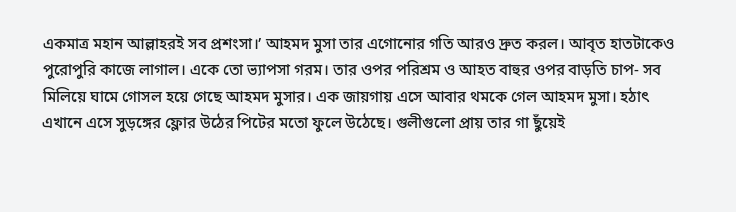একমাত্র মহান আল্লাহরই সব প্রশংসা।’ আহমদ মুসা তার এগোনোর গতি আরও দ্রুত করল। আবৃত হাতটাকেও পুরোপুরি কাজে লাগাল। একে তো ভ্যাপসা গরম। তার ওপর পরিশ্রম ও আহত বাহুর ওপর বাড়তি চাপ- সব মিলিয়ে ঘামে গোসল হয়ে গেছে আহমদ মুসার। এক জায়গায় এসে আবার থমকে গেল আহমদ মুসা। হঠাৎ এখানে এসে সুড়ঙ্গের ফ্লোর উঠের পিটের মতো ফুলে উঠেছে। গুলীগুলো প্রায় তার গা ছুঁয়েই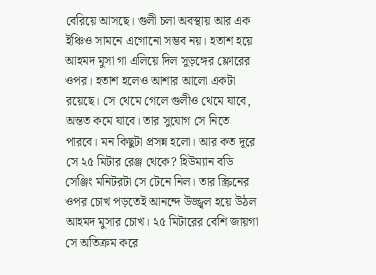বেরিয়ে আসছে। গুলী চলা অবস্থায় আর এক ইঞ্চিও সামনে এগোনো সম্ভব নয়। হতাশ হয়ে আহমদ মুসা গা এলিয়ে দিল সুড়ঙ্গের ফ্লোরের ওপর। হতাশ হলেও আশার আলো একটা রয়েছে। সে থেমে গেলে গুলীও থেমে যাবে, অন্তত কমে যাবে। তার সুযোগ সে নিতে পারবে। মন কিছুটা প্রসন্ন হলো। আর কত দূরে সে ২৫ মিটার রেঞ্জ থেকে? হিউম্যান বডি সেঞ্জিং মনিটরটা সে টেনে নিল। তার স্ক্রিনের ওপর চোখ পড়তেই আনন্দে উজ্জ্বল হয়ে উঠল আহমদ মুসার চোখ। ২৫ মিটারের বেশি জায়গা সে অতিক্রম করে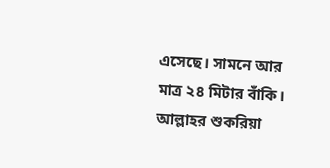এসেছে। সামনে আর মাত্র ২৪ মিটার বাঁকি। আল্লাহর শুকরিয়া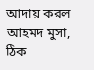আদায় করল আহমদ মুসা, ঠিক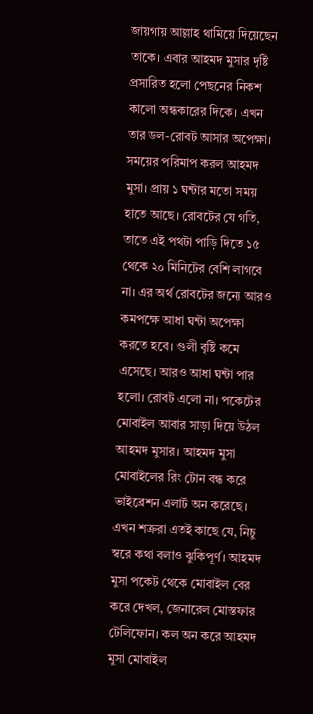জায়গায় আল্লাহ থামিয়ে দিয়েছেন তাকে। এবার আহমদ মুসার দৃষ্টি প্রসারিত হলো পেছনের নিকশ কালো অন্ধকারের দিকে। এখন তার ডল-রোবট আসার অপেক্ষা। সময়ের পরিমাপ করল আহমদ মুসা। প্রায় ১ ঘন্টার মতো সময় হাতে আছে। রোবটের যে গতি, তাতে এই পথটা পাড়ি দিতে ১৫ থেকে ২০ মিনিটের বেশি লাগবে না। এর অর্থ রোবটের জন্যে আরও কমপক্ষে আধা ঘন্টা অপেক্ষা করতে হবে। গুলী বৃষ্টি কমে এসেছে। আরও আধা ঘন্টা পার হলো। রোবট এলো না। পকেটের মোবাইল আবার সাড়া দিয়ে উঠল আহমদ মুসার। আহমদ মুসা মোবাইলের রিং টোন বন্ধ করে ভাইব্রেশন এলার্ট অন করেছে। এখন শত্রুরা এতই কাছে যে, নিচু স্বরে কথা বলাও ঝুকিপূর্ণ। আহমদ মুসা পকেট থেকে মোবাইল বের করে দেখল, জেনারেল মোস্তফার টেলিফোন। কল অন করে আহমদ মুসা মোবাইল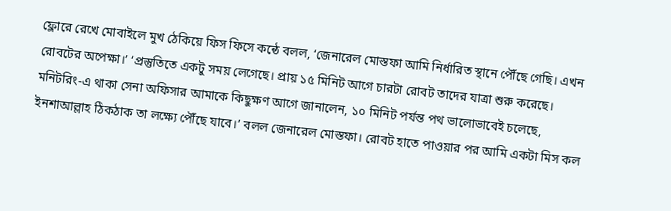ফ্লোরে রেখে মোবাইলে মুখ ঠেকিয়ে ফিস ফিসে কন্ঠে বলল, ‘জেনারেল মোস্তফা আমি নির্ধারিত স্থানে পৌঁছে গেছি। এখন রোবটের অপেক্ষা।’ ‘প্রস্তুতিতে একটু সময় লেগেছে। প্রায় ১৫ মিনিট আগে চারটা রোবট তাদের যাত্রা শুরু করেছে। মনিটরিং-এ থাকা সেনা অফিসার আমাকে কিছুক্ষণ আগে জানালেন, ১০ মিনিট পর্যন্ত পথ ভালোভাবেই চলেছে, ইনশাআল্লাহ ঠিকঠাক তা লক্ষ্যে পৌঁছে যাবে।’ বলল জেনারেল মোস্তফা। রোবট হাতে পাওয়ার পর আমি একটা মিস কল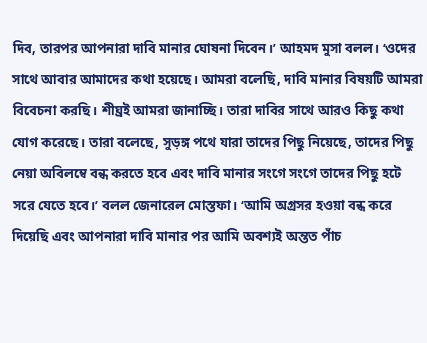দিব, তারপর আপনারা দাবি মানার ঘোষনা দিবেন।’ আহমদ মুসা বলল। ‘ওদের সাথে আবার আমাদের কথা হয়েছে। আমরা বলেছি, দাবি মানার বিষয়টি আমরা বিবেচনা করছি। শীঘ্রই আমরা জানাচ্ছি। তারা দাবির সাথে আরও কিছু কথা যোগ করেছে। তারা বলেছে, সুড়ঙ্গ পথে যারা তাদের পিছু নিয়েছে, তাদের পিছু নেয়া অবিলম্বে বন্ধ করতে হবে এবং দাবি মানার সংগে সংগে তাদের পিছু হটে সরে যেতে হবে।’ বলল জেনারেল মোস্তফা। ‘আমি অগ্রসর হওয়া বন্ধ করে দিয়েছি এবং আপনারা দাবি মানার পর আমি অবশ্যই অন্তত পাঁচ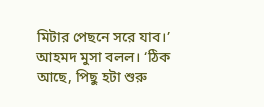মিটার পেছনে সরে যাব।’ আহমদ মুসা বলল। ‘ঠিক আছে, পিছু হটা শুরু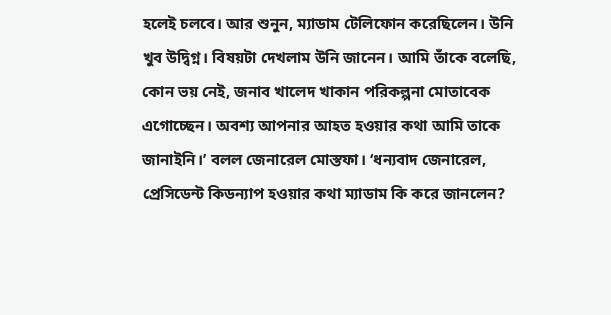হলেই চলবে। আর শুনুন, ম্যাডাম টেলিফোন করেছিলেন। উনি খুব উদ্বিগ্ন। বিষয়টা দেখলাম উনি জানেন। আমি তাঁকে বলেছি, কোন ভয় নেই, জনাব খালেদ খাকান পরিকল্পনা মোতাবেক এগোচ্ছেন। অবশ্য আপনার আহত হওয়ার কথা আমি তাকে জানাইনি।’ বলল জেনারেল মোস্তফা। ‘ধন্যবাদ জেনারেল, প্রেসিডেন্ট কিডন্যাপ হওয়ার কথা ম্যাডাম কি করে জানলেন?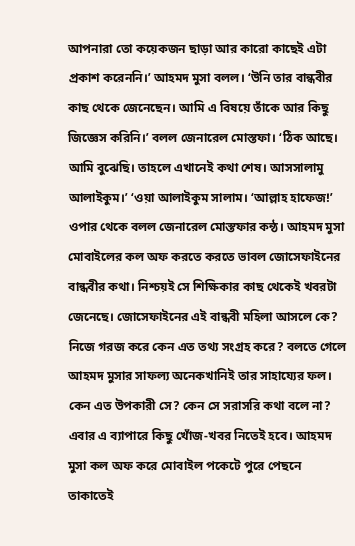আপনারা তো কয়েকজন ছাড়া আর কারো কাছেই এটা প্রকাশ করেননি।’ আহমদ মুসা বলল। ‘উনি তার বান্ধবীর কাছ থেকে জেনেছেন। আমি এ বিষয়ে তাঁকে আর কিছু জিজ্ঞেস করিনি।’ বলল জেনারেল মোস্তফা। ‘ঠিক আছে। আমি বুঝেছি। তাহলে এখানেই কথা শেষ। আসসালামু আলাইকুম।’ ‘ওয়া আলাইকুম সালাম। ‘আল্লাহ হাফেজ!’ ওপার থেকে বলল জেনারেল মোস্তফার কন্ঠ। আহমদ মুসা মোবাইলের কল অফ করতে করতে ভাবল জোসেফাইনের বান্ধবীর কথা। নিশ্চয়ই সে শিক্ষিকার কাছ থেকেই খবরটা জেনেছে। জোসেফাইনের এই বান্ধবী মহিলা আসলে কে? নিজে গরজ করে কেন এত তথ্য সংগ্রহ করে? বলতে গেলে আহমদ মুসার সাফল্য অনেকখানিই তার সাহায্যের ফল। কেন এত উপকারী সে? কেন সে সরাসরি কথা বলে না? এবার এ ব্যাপারে কিছু খোঁজ-খবর নিতেই হবে। আহমদ মুসা কল অফ করে মোবাইল পকেটে পুরে পেছনে তাকাতেই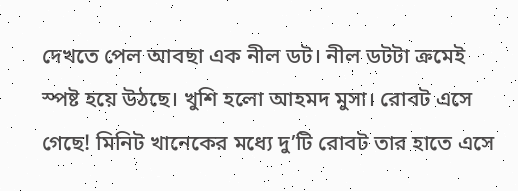দেখতে পেল আবছা এক নীল ডট। নীল ডটটা ক্রমেই স্পষ্ট হয়ে উঠছে। খুশি হলো আহমদ মুসা। রোবট এসে গেছে! মিনিট খানেকের মধ্যে দু’টি রোবট তার হাতে এসে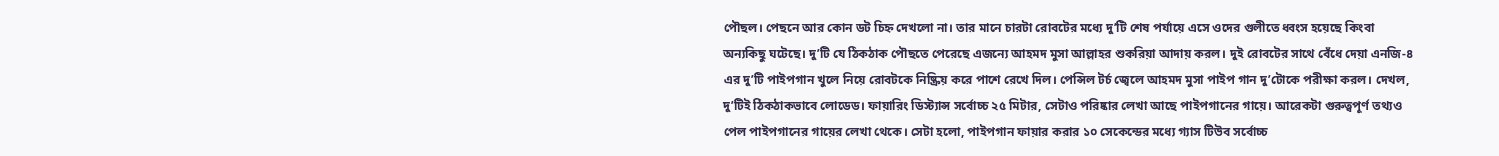পৌছল। পেছনে আর কোন ডট চিহ্ন দেখলো না। তার মানে চারটা রোবটের মধ্যে দু’টি শেষ পর্যায়ে এসে ওদের গুলীতে ধ্বংস হয়েছে কিংবা অন্যকিছু ঘটেছে। দু’টি যে ঠিকঠাক পৌছতে পেরেছে এজন্যে আহমদ মুসা আল্লাহর শুকরিয়া আদায় করল। দুই রোবটের সাথে বেঁধে দেয়া এনজি-৪ এর দু’টি পাইপগান খুলে নিয়ে রোবটকে নিষ্ক্রিয় করে পাশে রেখে দিল। পেন্সিল টর্চ জ্বেলে আহমদ মুসা পাইপ গান দু’টোকে পরীক্ষা করল। দেখল, দু’টিই ঠিকঠাকভাবে লোডেড। ফায়ারিং ডিস্ট্যান্স সর্বোচ্চ ২৫ মিটার, সেটাও পরিষ্কার লেখা আছে পাইপগানের গায়ে। আরেকটা গুরুত্বপূর্ণ তথ্যও পেল পাইপগানের গায়ের লেখা থেকে। সেটা হলো, পাইপগান ফায়ার করার ১০ সেকেন্ডের মধ্যে গ্যাস টিউব সর্বোচ্চ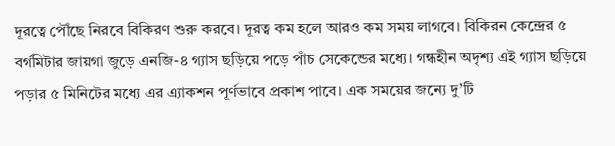দূরত্বে পৌঁছে নিরবে বিকিরণ শুরু করবে। দূরত্ব কম হলে আরও কম সময় লাগবে। বিকিরন কেন্দ্রের ৫ বর্গমিটার জায়গা জুড়ে এনজি-৪ গ্যাস ছড়িয়ে পড়ে পাঁচ সেকেন্ডের মধ্যে। গন্ধহীন অদৃশ্য এই গ্যাস ছড়িয়ে পড়ার ৫ মিনিটের মধ্যে এর এ্যাকশন পূর্ণভাবে প্রকাশ পাবে। এক সময়ের জন্যে দু’টি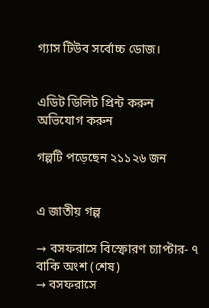গ্যাস টিউব সর্বোচ্চ ডোজ।


এডিট ডিলিট প্রিন্ট করুন  অভিযোগ করুন

গল্পটি পড়েছেন ২১১২৬ জন


এ জাতীয় গল্প

→ বসফরাসে বিস্ফোরণ চ্যাপ্টার- ৭ বাকি অংশ (শেষ)
→ বসফরাসে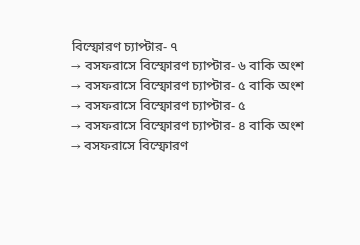বিস্ফোরণ চ্যাপ্টার- ৭
→ বসফরাসে বিস্ফোরণ চ্যাপ্টার- ৬ বাকি অংশ
→ বসফরাসে বিস্ফোরণ চ্যাপ্টার- ৫ বাকি অংশ
→ বসফরাসে বিস্ফোরণ চ্যাপ্টার- ৫
→ বসফরাসে বিস্ফোরণ চ্যাপ্টার- ৪ বাকি অংশ
→ বসফরাসে বিস্ফোরণ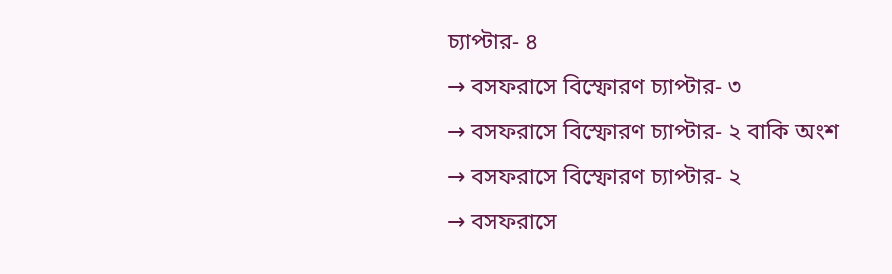চ্যাপ্টার- ৪
→ বসফরাসে বিস্ফোরণ চ্যাপ্টার- ৩
→ বসফরাসে বিস্ফোরণ চ্যাপ্টার- ২ বাকি অংশ
→ বসফরাসে বিস্ফোরণ চ্যাপ্টার- ২
→ বসফরাসে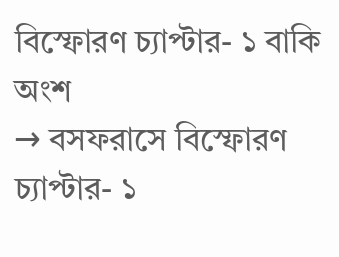বিস্ফোরণ চ্যাপ্টার- ১ বাকি অংশ
→ বসফরাসে বিস্ফোরণ চ্যাপ্টার- ১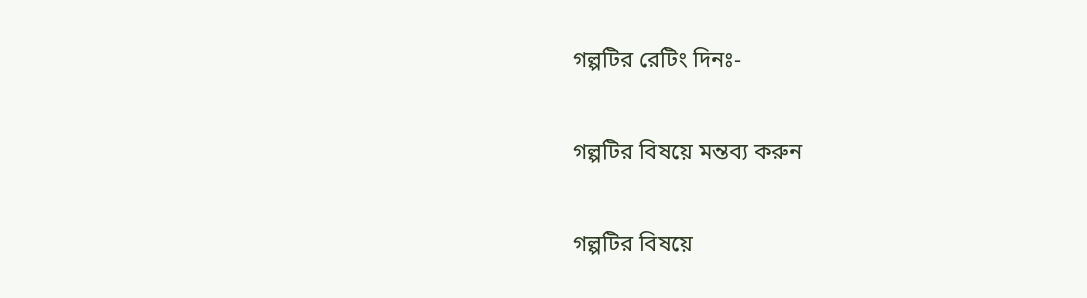গল্পটির রেটিং দিনঃ-

গল্পটির বিষয়ে মন্তব্য করুন

গল্পটির বিষয়ে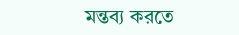মন্তব্য করতে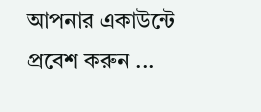আপনার একাউন্টে প্রবেশ করুন ...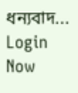ধন্যবাদ... Login Now